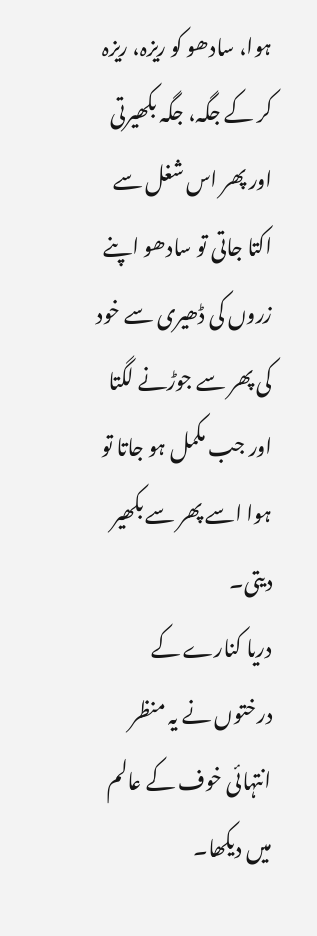ہوا، سادھو کو ریزہ، ریزہ کر کے جگہ، جگہ بکھیرتی اور پھر اس شغل سے اکتا جاتی تو سادھو اپنے زروں کی ڈھیری سے خود کی پھر سے جوڑنے لگتا اور جب مکمل ہو جاتا تو ہوا اسے پھر سے بکھیر دیتی۔
دریا کنارے کے درختوں نے یہ منظر انتہائی خوف کے عالم میں دیکھا۔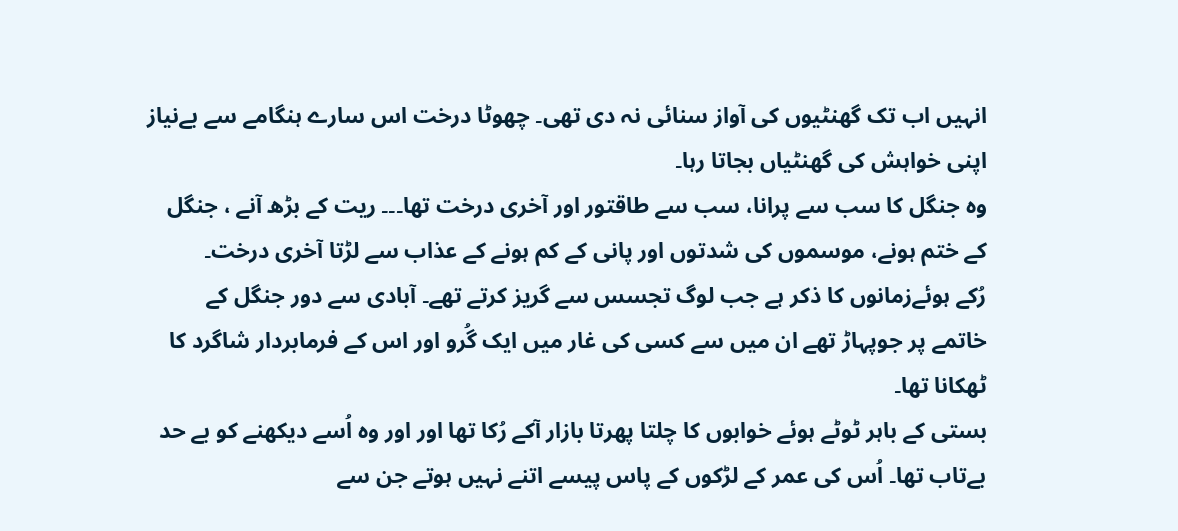انہیں اب تک گھنٹیوں کی آواز سنائی نہ دی تھی۔ چھوٹا درخت اس سارے ہنگامے سے بےنیاز اپنی خواہش کی گھنٹیاں بجاتا رہا۔
وہ جنگل کا سب سے پرانا، سب سے طاقتور اور آخری درخت تھا۔۔۔ ریت کے بڑھ آنے ، جنگل کے ختم ہونے، موسموں کی شدتوں اور پانی کے کم ہونے کے عذاب سے لڑتا آخری درخت۔
رُکے ہوئےزمانوں کا ذکر ہے جب لوگ تجسس سے گریز کرتے تھے۔ آبادی سے دور جنگل کے خاتمے پر جوپہاڑ تھے ان میں سے کسی کی غار میں ایک گُرو اور اس کے فرمابردار شاگرد کا ٹھکانا تھا۔
بستی کے باہر ٹوٹے ہوئے خوابوں کا چلتا پھرتا بازار آکے رُکا تھا اور اور وہ اُسے دیکھنے کو بے حد بےتاب تھا۔ اُس کی عمر کے لڑکوں کے پاس پیسے اتنے نہیں ہوتے جن سے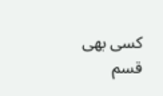کسی بھی قسم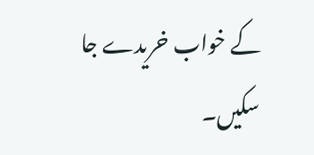کے خواب خریدے جا سکیں۔